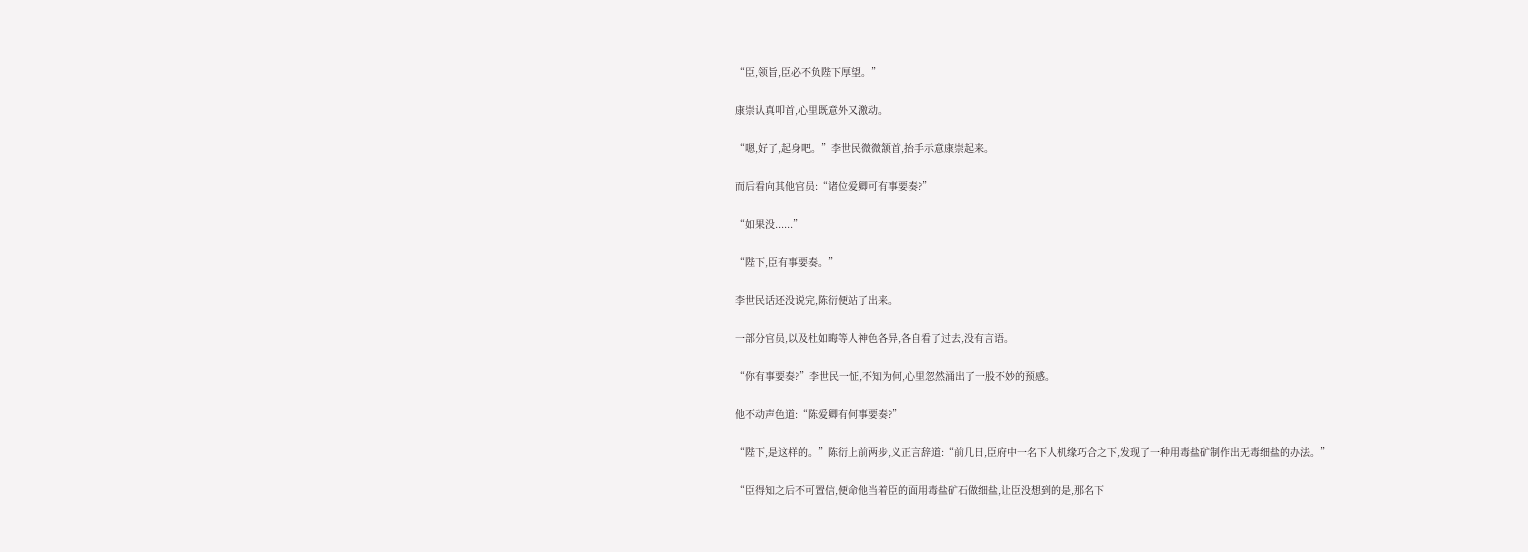“臣,领旨,臣必不负陛下厚望。”

康崇认真叩首,心里既意外又激动。

“嗯,好了,起身吧。”李世民微微颔首,抬手示意康崇起来。

而后看向其他官员:“诸位爱卿可有事要奏?”

“如果没......”

“陛下,臣有事要奏。”

李世民话还没说完,陈衍便站了出来。

一部分官员,以及杜如晦等人神色各异,各自看了过去,没有言语。

“你有事要奏?”李世民一怔,不知为何,心里忽然涌出了一股不妙的预感。

他不动声色道:“陈爱卿有何事要奏?”

“陛下,是这样的。”陈衍上前两步,义正言辞道:“前几日,臣府中一名下人机缘巧合之下,发现了一种用毒盐矿制作出无毒细盐的办法。”

“臣得知之后不可置信,便命他当着臣的面用毒盐矿石做细盐,让臣没想到的是,那名下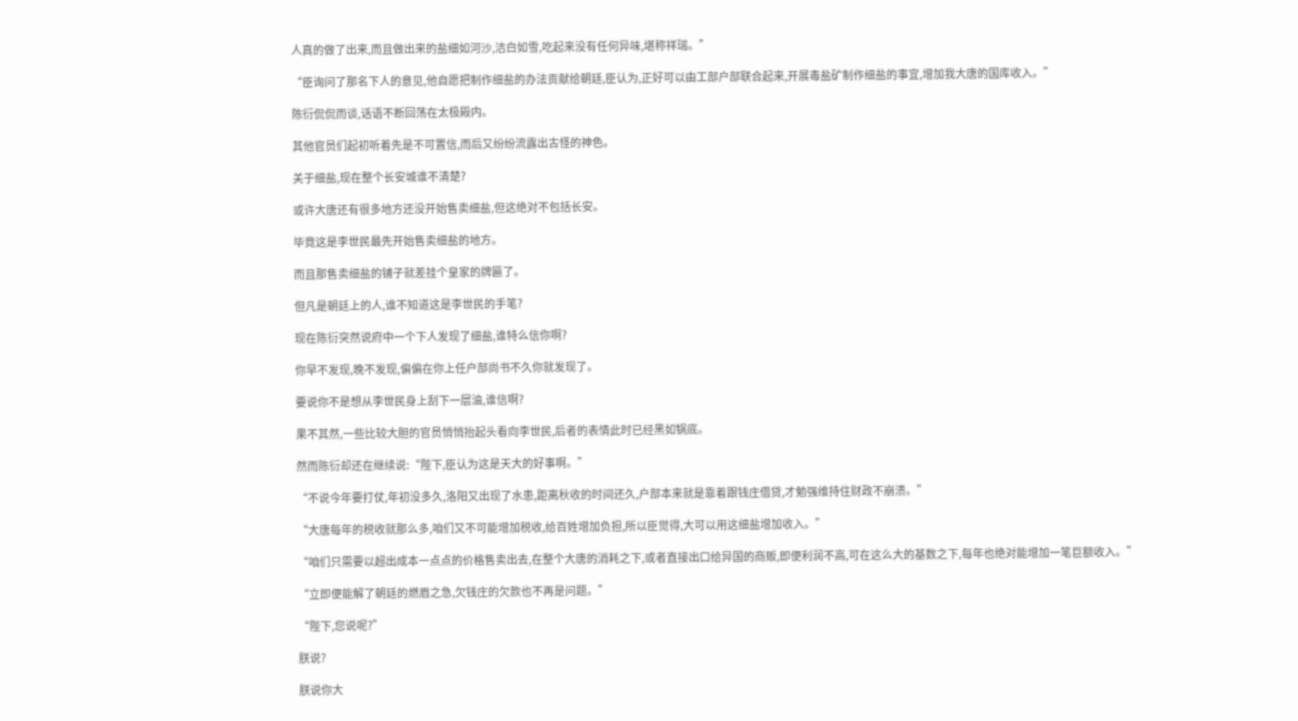人真的做了出来,而且做出来的盐细如河沙,洁白如雪,吃起来没有任何异味,堪称祥瑞。”

“臣询问了那名下人的意见,他自愿把制作细盐的办法贡献给朝廷,臣认为,正好可以由工部户部联合起来,开展毒盐矿制作细盐的事宜,增加我大唐的国库收入。”

陈衍侃侃而谈,话语不断回荡在太极殿内。

其他官员们起初听着先是不可置信,而后又纷纷流露出古怪的神色。

关于细盐,现在整个长安城谁不清楚?

或许大唐还有很多地方还没开始售卖细盐,但这绝对不包括长安。

毕竟这是李世民最先开始售卖细盐的地方。

而且那售卖细盐的铺子就差挂个皇家的牌匾了。

但凡是朝廷上的人,谁不知道这是李世民的手笔?

现在陈衍突然说府中一个下人发现了细盐,谁特么信你啊?

你早不发现,晚不发现,偏偏在你上任户部尚书不久你就发现了。

要说你不是想从李世民身上刮下一层油,谁信啊?

果不其然,一些比较大胆的官员悄悄抬起头看向李世民,后者的表情此时已经黑如锅底。

然而陈衍却还在继续说:“陛下,臣认为这是天大的好事啊。”

“不说今年要打仗,年初没多久,洛阳又出现了水患,距离秋收的时间还久,户部本来就是靠着跟钱庄借贷,才勉强维持住财政不崩溃。”

“大唐每年的税收就那么多,咱们又不可能增加税收,给百姓增加负担,所以臣觉得,大可以用这细盐增加收入。”

“咱们只需要以超出成本一点点的价格售卖出去,在整个大唐的消耗之下,或者直接出口给异国的商贩,即便利润不高,可在这么大的基数之下,每年也绝对能增加一笔巨额收入。”

“立即便能解了朝廷的燃眉之急,欠钱庄的欠款也不再是问题。”

“陛下,您说呢?”

朕说?

朕说你大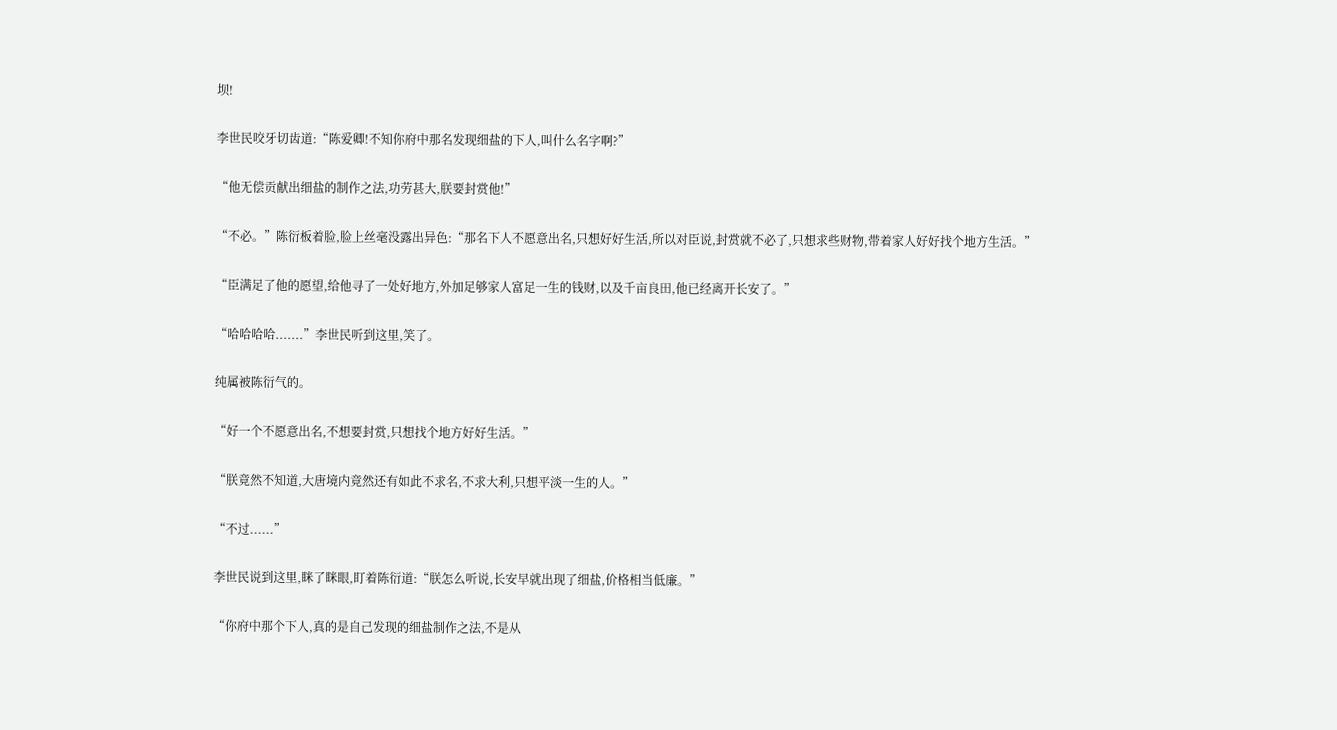坝!

李世民咬牙切齿道:“陈爱卿!不知你府中那名发现细盐的下人,叫什么名字啊?”

“他无偿贡献出细盐的制作之法,功劳甚大,朕要封赏他!”

“不必。”陈衍板着脸,脸上丝毫没露出异色:“那名下人不愿意出名,只想好好生活,所以对臣说,封赏就不必了,只想求些财物,带着家人好好找个地方生活。”

“臣满足了他的愿望,给他寻了一处好地方,外加足够家人富足一生的钱财,以及千亩良田,他已经离开长安了。”

“哈哈哈哈.......”李世民听到这里,笑了。

纯属被陈衍气的。

“好一个不愿意出名,不想要封赏,只想找个地方好好生活。”

“朕竟然不知道,大唐境内竟然还有如此不求名,不求大利,只想平淡一生的人。”

“不过......”

李世民说到这里,眯了眯眼,盯着陈衍道:“朕怎么听说,长安早就出现了细盐,价格相当低廉。”

“你府中那个下人,真的是自己发现的细盐制作之法,不是从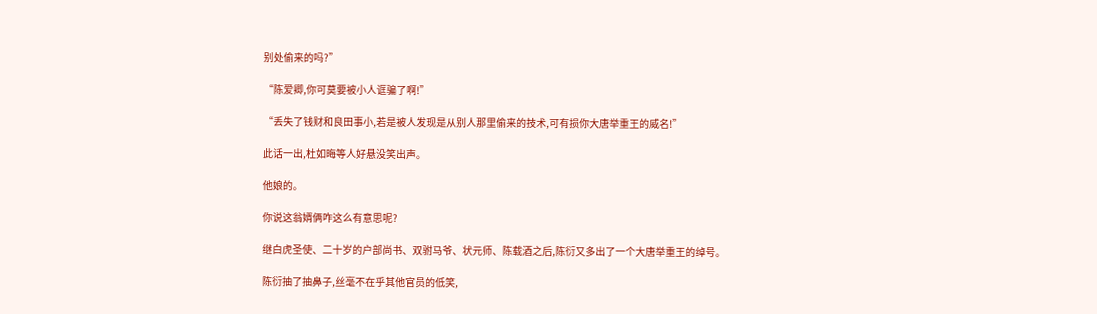别处偷来的吗?”

“陈爱卿,你可莫要被小人诓骗了啊!”

“丢失了钱财和良田事小,若是被人发现是从别人那里偷来的技术,可有损你大唐举重王的威名!”

此话一出,杜如晦等人好悬没笑出声。

他娘的。

你说这翁婿俩咋这么有意思呢?

继白虎圣使、二十岁的户部尚书、双驸马爷、状元师、陈载酒之后,陈衍又多出了一个大唐举重王的绰号。

陈衍抽了抽鼻子,丝毫不在乎其他官员的低笑,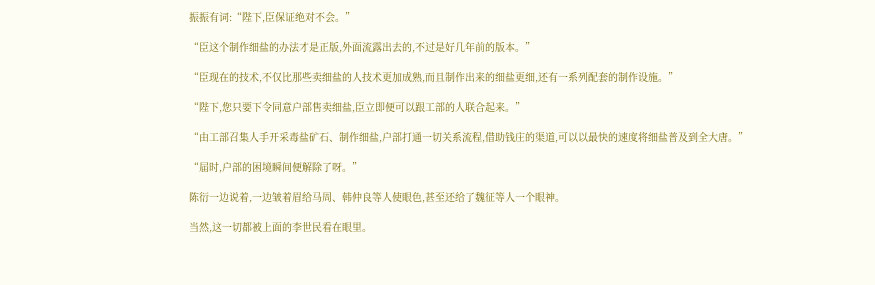振振有词:“陛下,臣保证绝对不会。”

“臣这个制作细盐的办法才是正版,外面流露出去的,不过是好几年前的版本。”

“臣现在的技术,不仅比那些卖细盐的人技术更加成熟,而且制作出来的细盐更细,还有一系列配套的制作设施。”

“陛下,您只要下令同意户部售卖细盐,臣立即便可以跟工部的人联合起来。”

“由工部召集人手开采毒盐矿石、制作细盐,户部打通一切关系流程,借助钱庄的渠道,可以以最快的速度将细盐普及到全大唐。”

“届时,户部的困境瞬间便解除了呀。”

陈衍一边说着,一边皱着眉给马周、韩仲良等人使眼色,甚至还给了魏征等人一个眼神。

当然,这一切都被上面的李世民看在眼里。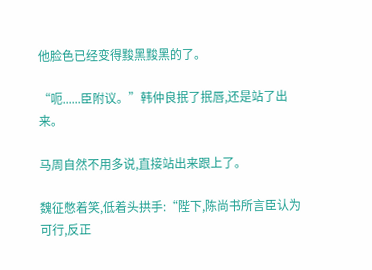他脸色已经变得黢黑黢黑的了。

“呃......臣附议。”韩仲良抿了抿唇,还是站了出来。

马周自然不用多说,直接站出来跟上了。

魏征憋着笑,低着头拱手:“陛下,陈尚书所言臣认为可行,反正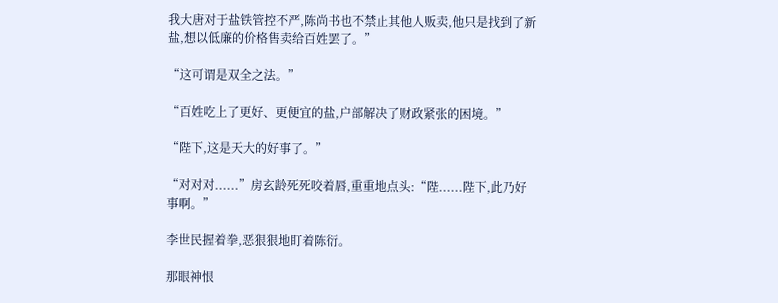我大唐对于盐铁管控不严,陈尚书也不禁止其他人贩卖,他只是找到了新盐,想以低廉的价格售卖给百姓罢了。”

“这可谓是双全之法。”

“百姓吃上了更好、更便宜的盐,户部解决了财政紧张的困境。”

“陛下,这是天大的好事了。”

“对对对......”房玄龄死死咬着唇,重重地点头:“陛......陛下,此乃好事啊。”

李世民握着拳,恶狠狠地盯着陈衍。

那眼神恨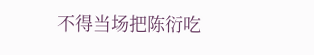不得当场把陈衍吃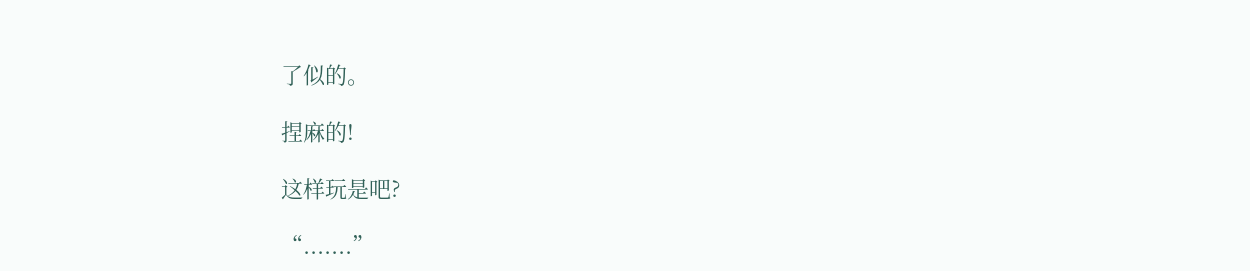了似的。

捏麻的!

这样玩是吧?

“.......”